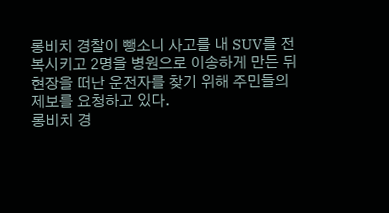롱비치 경찰이 뺑소니 사고를 내 SUV를 전복시키고 2명을 병원으로 이송하게 만든 뒤 현장을 떠난 운전자를 찾기 위해 주민들의 제보를 요청하고 있다.
롱비치 경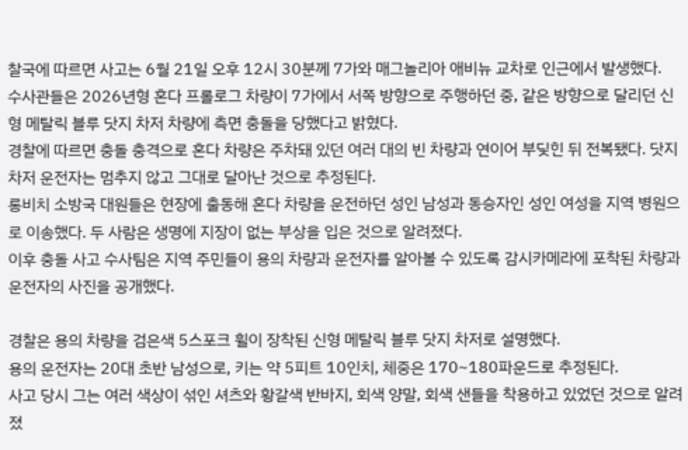찰국에 따르면 사고는 6월 21일 오후 12시 30분께 7가와 매그놀리아 애비뉴 교차로 인근에서 발생했다.
수사관들은 2026년형 혼다 프롤로그 차량이 7가에서 서쪽 방향으로 주행하던 중, 같은 방향으로 달리던 신형 메탈릭 블루 닷지 차저 차량에 측면 충돌을 당했다고 밝혔다.
경찰에 따르면 충돌 충격으로 혼다 차량은 주차돼 있던 여러 대의 빈 차량과 연이어 부딪힌 뒤 전복됐다. 닷지 차저 운전자는 멈추지 않고 그대로 달아난 것으로 추정된다.
롱비치 소방국 대원들은 현장에 출동해 혼다 차량을 운전하던 성인 남성과 동승자인 성인 여성을 지역 병원으로 이송했다. 두 사람은 생명에 지장이 없는 부상을 입은 것으로 알려졌다.
이후 충돌 사고 수사팀은 지역 주민들이 용의 차량과 운전자를 알아볼 수 있도록 감시카메라에 포착된 차량과 운전자의 사진을 공개했다.

경찰은 용의 차량을 검은색 5스포크 휠이 장착된 신형 메탈릭 블루 닷지 차저로 설명했다.
용의 운전자는 20대 초반 남성으로, 키는 약 5피트 10인치, 체중은 170~180파운드로 추정된다.
사고 당시 그는 여러 색상이 섞인 셔츠와 황갈색 반바지, 회색 양말, 회색 샌들을 착용하고 있었던 것으로 알려졌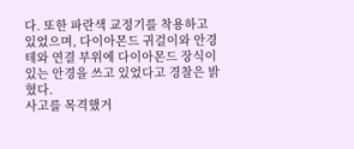다. 또한 파란색 교정기를 착용하고 있었으며, 다이아몬드 귀걸이와 안경 테와 연결 부위에 다이아몬드 장식이 있는 안경을 쓰고 있었다고 경찰은 밝혔다.
사고를 목격했거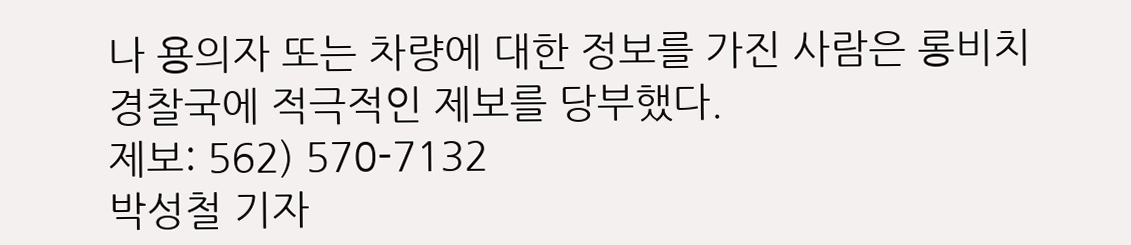나 용의자 또는 차량에 대한 정보를 가진 사람은 롱비치 경찰국에 적극적인 제보를 당부했다.
제보: 562) 570-7132
박성철 기자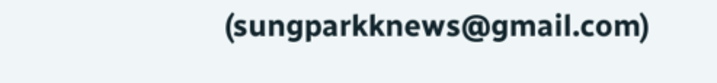(sungparkknews@gmail.com)